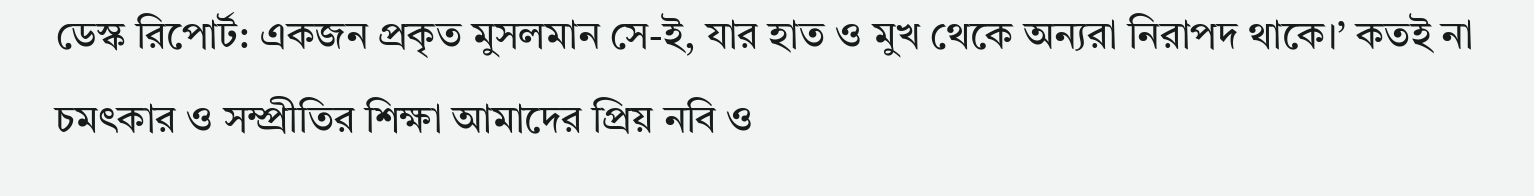ডেস্ক রিপোর্ট: একজন প্রকৃত মুসলমান সে-ই, যার হাত ও মুখ থেকে অন্যরা নিরাপদ থাকে।’ কতই না চমৎকার ও সম্প্রীতির শিক্ষা আমাদের প্রিয় নবি ও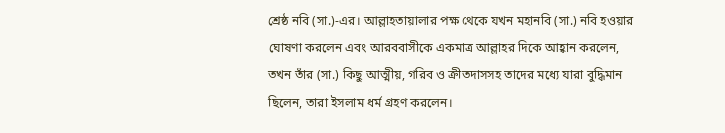শ্রেষ্ঠ নবি (সা.)-এর। আল্লাহতায়ালার পক্ষ থেকে যখন মহানবি (সা.) নবি হওয়ার ঘোষণা করলেন এবং আরববাসীকে একমাত্র আল্লাহর দিকে আহ্বান করলেন, তখন তাঁর (সা.) কিছু আত্মীয়, গরিব ও ক্রীতদাসসহ তাদের মধ্যে যারা বুদ্ধিমান ছিলেন, তারা ইসলাম ধর্ম গ্রহণ করলেন।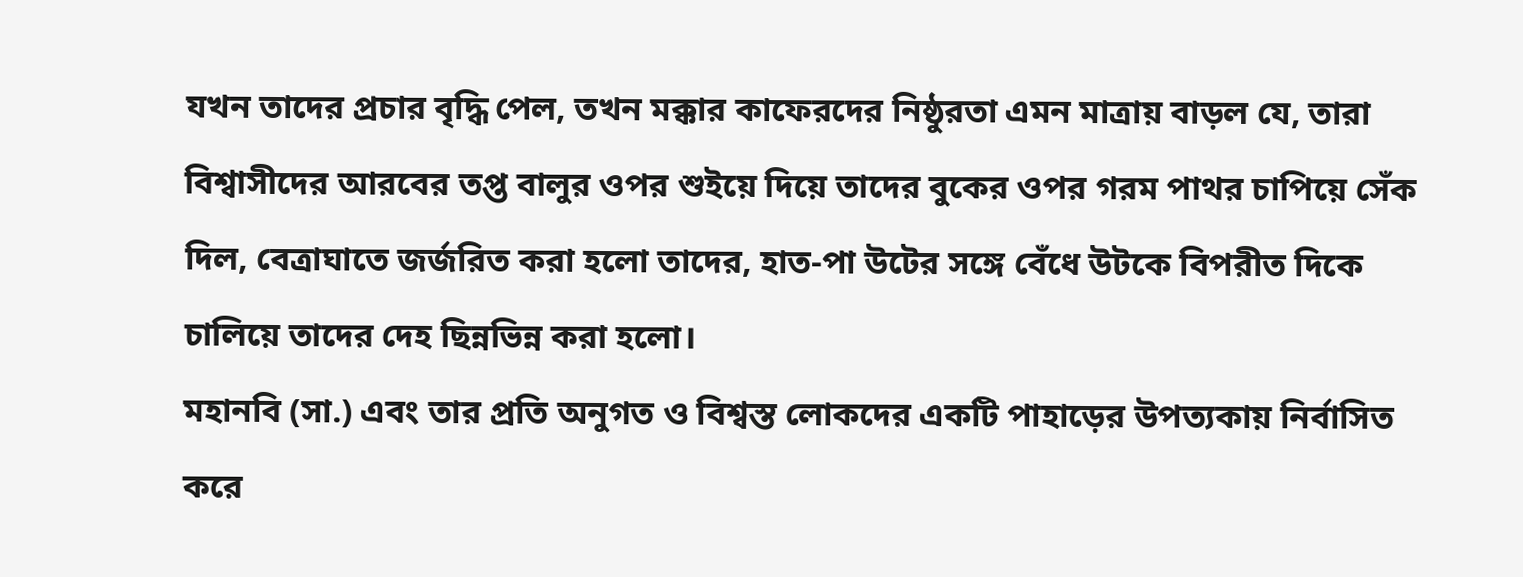যখন তাদের প্রচার বৃদ্ধি পেল, তখন মক্কার কাফেরদের নিষ্ঠুরতা এমন মাত্রায় বাড়ল যে, তারা বিশ্বাসীদের আরবের তপ্ত বালুর ওপর শুইয়ে দিয়ে তাদের বুকের ওপর গরম পাথর চাপিয়ে সেঁক দিল, বেত্রাঘাতে জর্জরিত করা হলো তাদের, হাত-পা উটের সঙ্গে বেঁধে উটকে বিপরীত দিকে চালিয়ে তাদের দেহ ছিন্নভিন্ন করা হলো।
মহানবি (সা.) এবং তার প্রতি অনুগত ও বিশ্বস্ত লোকদের একটি পাহাড়ের উপত্যকায় নির্বাসিত করে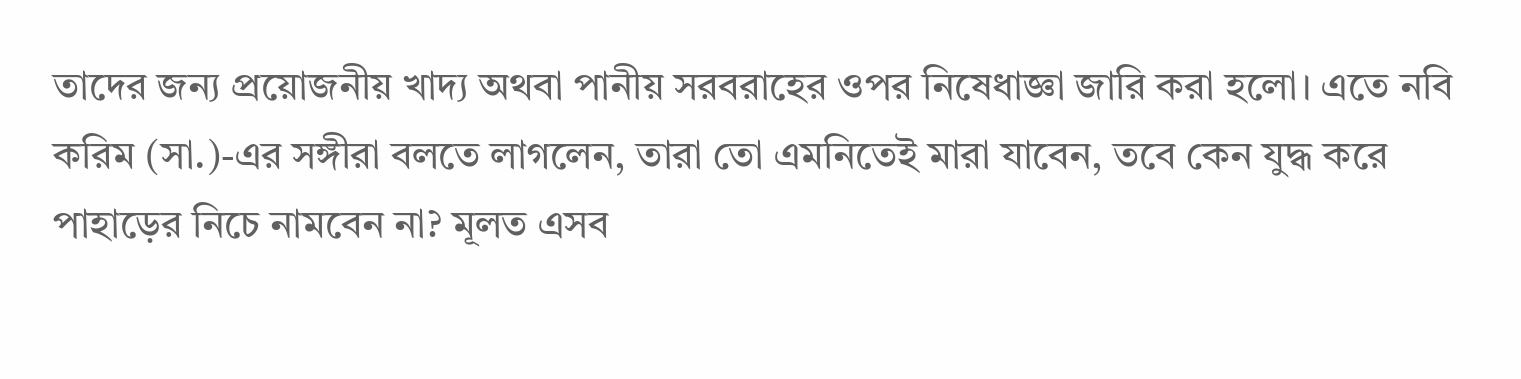তাদের জন্য প্রয়োজনীয় খাদ্য অথবা পানীয় সরবরাহের ওপর নিষেধাজ্ঞা জারি করা হলো। এতে নবি করিম (সা.)-এর সঙ্গীরা বলতে লাগলেন, তারা তো এমনিতেই মারা যাবেন, তবে কেন যুদ্ধ করে পাহাড়ের নিচে নামবেন না? মূলত এসব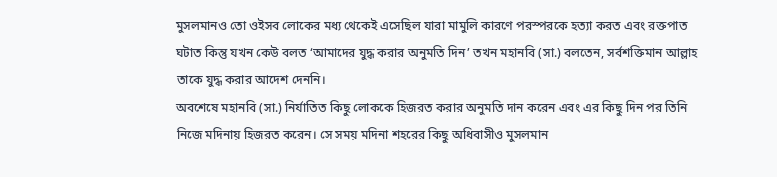মুসলমানও তো ওইসব লোকের মধ্য থেকেই এসেছিল যারা মামুলি কারণে পরস্পরকে হত্যা করত এবং রক্তপাত ঘটাত কিন্তু যখন কেউ বলত ‘আমাদের যুদ্ধ করার অনুমতি দিন’ তখন মহানবি (সা.) বলতেন, সর্বশক্তিমান আল্লাহ তাকে যুদ্ধ করার আদেশ দেননি।
অবশেষে মহানবি (সা.) নির্যাতিত কিছু লোককে হিজরত করার অনুমতি দান করেন এবং এর কিছু দিন পর তিনি নিজে মদিনায় হিজরত করেন। সে সময় মদিনা শহরের কিছু অধিবাসীও মুসলমান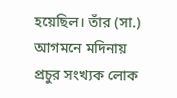হয়েছিল। তাঁর (সা.) আগমনে মদিনায় প্রচুর সংখ্যক লোক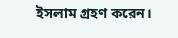ইসলাম গ্রহণ করেন।